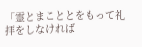「霊とまこととをもって礼拝をしなければ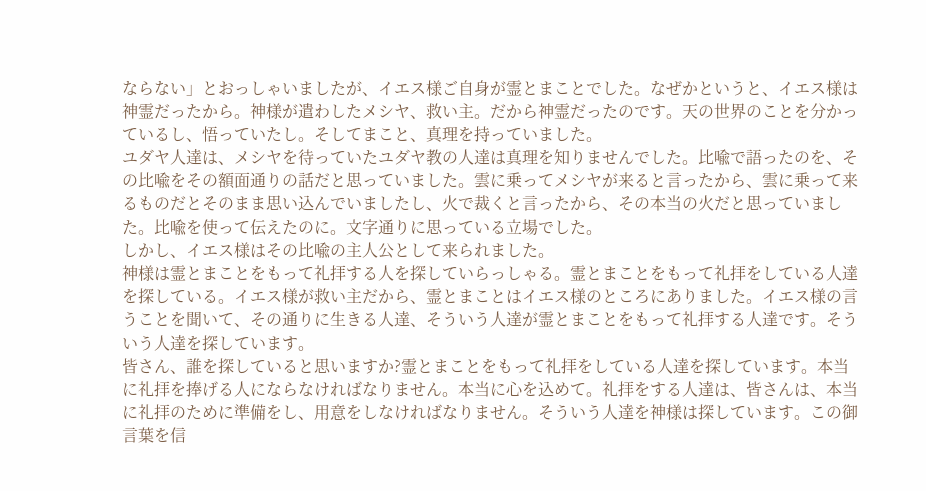ならない」とおっしゃいましたが、イエス様ご自身が霊とまことでした。なぜかというと、イエス様は神霊だったから。神様が遣わしたメシヤ、救い主。だから神霊だったのです。天の世界のことを分かっているし、悟っていたし。そしてまこと、真理を持っていました。
ユダヤ人達は、メシヤを待っていたユダヤ教の人達は真理を知りませんでした。比喩で語ったのを、その比喩をその額面通りの話だと思っていました。雲に乗ってメシヤが来ると言ったから、雲に乗って来るものだとそのまま思い込んでいましたし、火で裁くと言ったから、その本当の火だと思っていました。比喩を使って伝えたのに。文字通りに思っている立場でした。
しかし、イエス様はその比喩の主人公として来られました。
神様は霊とまことをもって礼拝する人を探していらっしゃる。霊とまことをもって礼拝をしている人達を探している。イエス様が救い主だから、霊とまことはイエス様のところにありました。イエス様の言うことを聞いて、その通りに生きる人達、そういう人達が霊とまことをもって礼拝する人達です。そういう人達を探しています。
皆さん、誰を探していると思いますか?霊とまことをもって礼拝をしている人達を探しています。本当に礼拝を捧げる人にならなければなりません。本当に心を込めて。礼拝をする人達は、皆さんは、本当に礼拝のために準備をし、用意をしなければなりません。そういう人達を神様は探しています。この御言葉を信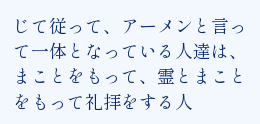じて従って、アーメンと言って一体となっている人達は、まことをもって、霊とまことをもって礼拝をする人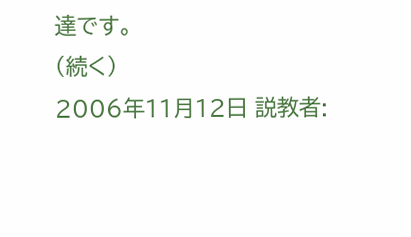達です。
(続く)
2006年11月12日 説教者: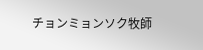チョンミョンソク牧師